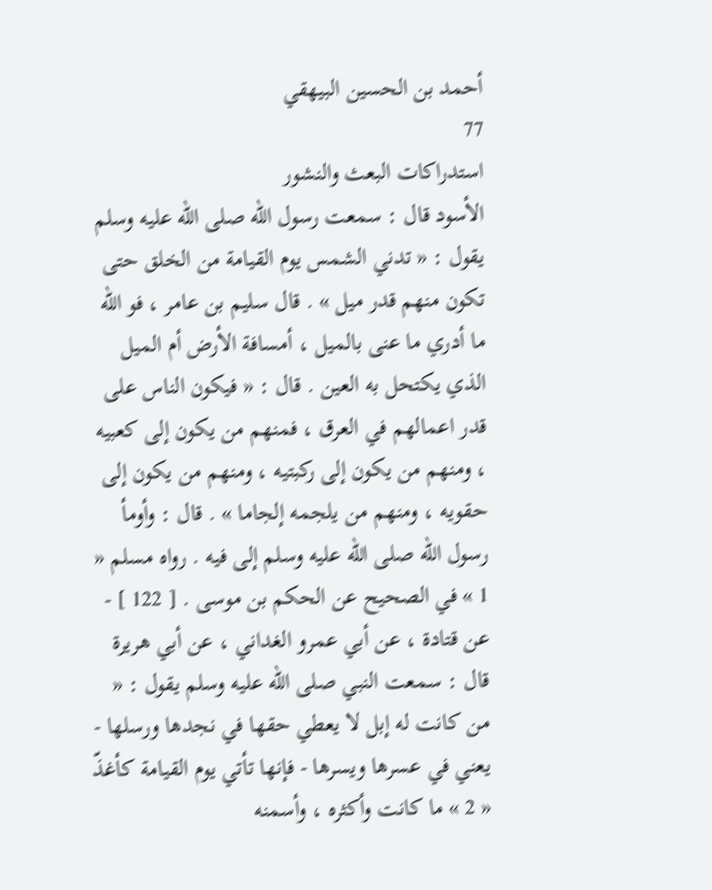أحمد بن الحسين البيهقي
77
استدراكات البعث والنشور
الأسود قال : سمعت رسول اللّه صلى اللّه عليه وسلم يقول : « تدني الشمس يوم القيامة من الخلق حتى تكون منهم قدر ميل » . قال سليم بن عامر ، فو اللّه ما أدري ما عنى بالميل ، أمسافة الأرض أم الميل الذي يكتحل به العين . قال : « فيكون الناس على قدر اعمالهم في العرق ، فمنهم من يكون إلى كعبيه ، ومنهم من يكون إلى ركبتيه ، ومنهم من يكون إلى حقويه ، ومنهم من يلجمه إلجاما » . قال : وأومأ رسول اللّه صلى اللّه عليه وسلم إلى فيه . رواه مسلم « 1 » في الصحيح عن الحكم بن موسى . [ 122 ] - عن قتادة ، عن أبي عمرو الغداني ، عن أبي هريرة قال : سمعت النبي صلى اللّه عليه وسلم يقول : « من كانت له إبل لا يعطي حقها في نجدها ورسلها - يعني في عسرها ويسرها - فإنها تأتي يوم القيامة كأغذّ « 2 » ما كانت وأكثره ، وأسمنه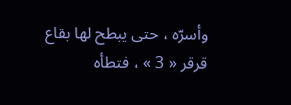وأسرّه ، حتى يبطح لها بقاع قرقر « 3 » ، فتطأه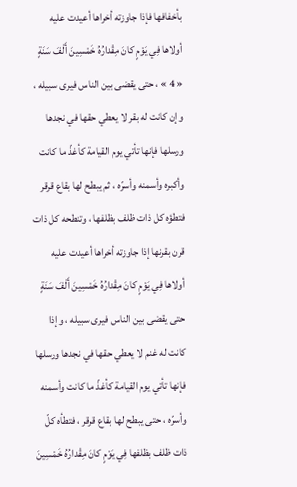بأخفافها فإذا جاوزته أخراها أعيدت عليه أولاها فِي يَوْمٍ كانَ مِقْدارُهُ خَمْسِينَ أَلْفَ سَنَةٍ « 4 » ، حتى يقضى بين الناس فيرى سبيله ، وإن كانت له بقر لا يعطي حقها في نجدها ورسلها فإنها تأتي يوم القيامة كأغذّ ما كانت وأكبره وأسمنه وأسرّه ، ثم يبطح لها بقاع قرقر فتطؤه كل ذات ظلف بظلفها ، وتنطحه كل ذات قرن بقرنها إذا جاوزته أخراها أعيدت عليه أولاها فِي يَوْمٍ كانَ مِقْدارُهُ خَمْسِينَ أَلْفَ سَنَةٍ حتى يقضى بين الناس فيرى سبيله ، وإذا كانت له غنم لا يعطي حقها في نجدها ورسلها فإنها تأتي يوم القيامة كأغذّ ما كانت وأسمنه وأسرّه ، حتى يبطح لها بقاع قرقر ، فتطأه كلّ ذات ظلف بظلفها فِي يَوْمٍ كانَ مِقْدارُهُ خَمْسِينَ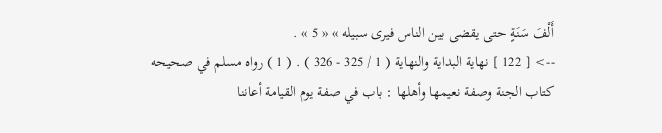أَلْفَ سَنَةٍ حتى يقضى بين الناس فيرى سبيله » « 5 » .
--> [ 122 ] نهاية البداية والنهاية ( 1 / 325 - 326 ) . ( 1 ) رواه مسلم في صحيحه كتاب الجنة وصفة نعيمها وأهلها : باب في صفة يوم القيامة أعاننا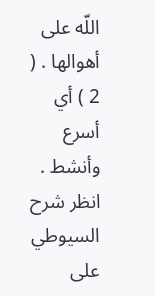اللّه على أهوالها . ( 2 ) أي أسرع وأنشط . انظر شرح السيوطي على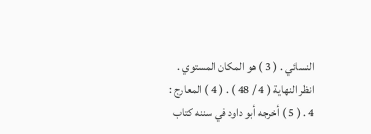النسائي . ( 3 ) هو المكان المستوي . انظر النهاية ( 4 / 48 ) . ( 4 ) المعارج : 4 . ( 5 ) أخرجه أبو داود في سننه كتاب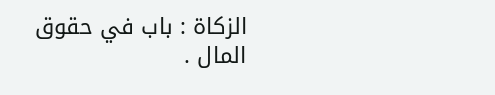الزكاة : باب في حقوق المال .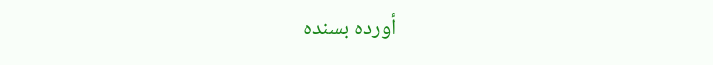أورده بسنده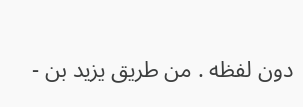دون لفظه . من طريق يزيد بن -